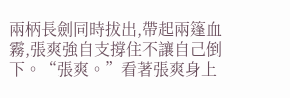兩柄長劍同時拔出,帶起兩篷血霧,張爽強自支撐住不讓自己倒下。“張爽。”看著張爽身上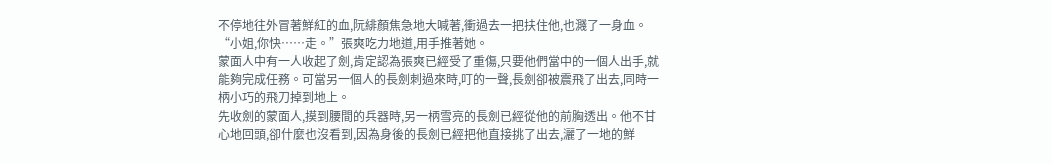不停地往外冒著鮮紅的血,阮緋顏焦急地大喊著,衝過去一把扶住他,也濺了一身血。
“小姐,你快……走。”張爽吃力地道,用手推著她。
蒙面人中有一人收起了劍,肯定認為張爽已經受了重傷,只要他們當中的一個人出手,就能夠完成任務。可當另一個人的長劍刺過來時,叮的一聲,長劍卻被震飛了出去,同時一柄小巧的飛刀掉到地上。
先收劍的蒙面人,摸到腰間的兵器時,另一柄雪亮的長劍已經從他的前胸透出。他不甘心地回頭,卻什麼也沒看到,因為身後的長劍已經把他直接挑了出去,灑了一地的鮮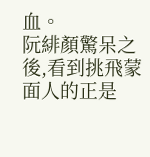血。
阮緋顏驚呆之後,看到挑飛蒙面人的正是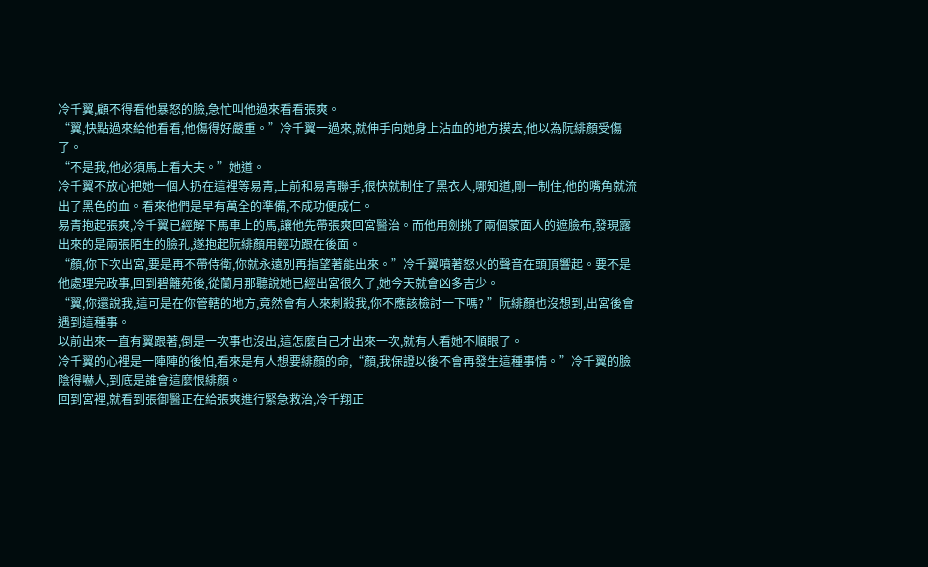冷千翼,顧不得看他暴怒的臉,急忙叫他過來看看張爽。
“翼,快點過來給他看看,他傷得好嚴重。”冷千翼一過來,就伸手向她身上沾血的地方摸去,他以為阮緋顏受傷了。
“不是我,他必須馬上看大夫。”她道。
冷千翼不放心把她一個人扔在這裡等易青,上前和易青聯手,很快就制住了黑衣人,哪知道,剛一制住,他的嘴角就流出了黑色的血。看來他們是早有萬全的準備,不成功便成仁。
易青抱起張爽,冷千翼已經解下馬車上的馬,讓他先帶張爽回宮醫治。而他用劍挑了兩個蒙面人的遮臉布,發現露出來的是兩張陌生的臉孔,遂抱起阮緋顏用輕功跟在後面。
“顏,你下次出宮,要是再不帶侍衛,你就永遠別再指望著能出來。”冷千翼噴著怒火的聲音在頭頂響起。要不是他處理完政事,回到碧籬苑後,從蘭月那聽說她已經出宮很久了,她今天就會凶多吉少。
“翼,你還說我,這可是在你管轄的地方,竟然會有人來刺殺我,你不應該檢討一下嗎? ”阮緋顏也沒想到,出宮後會遇到這種事。
以前出來一直有翼跟著,倒是一次事也沒出,這怎麼自己才出來一次,就有人看她不順眼了。
冷千翼的心裡是一陣陣的後怕,看來是有人想要緋顏的命,“顏,我保證以後不會再發生這種事情。”冷千翼的臉陰得嚇人,到底是誰會這麼恨緋顏。
回到宮裡,就看到張御醫正在給張爽進行緊急救治,冷千翔正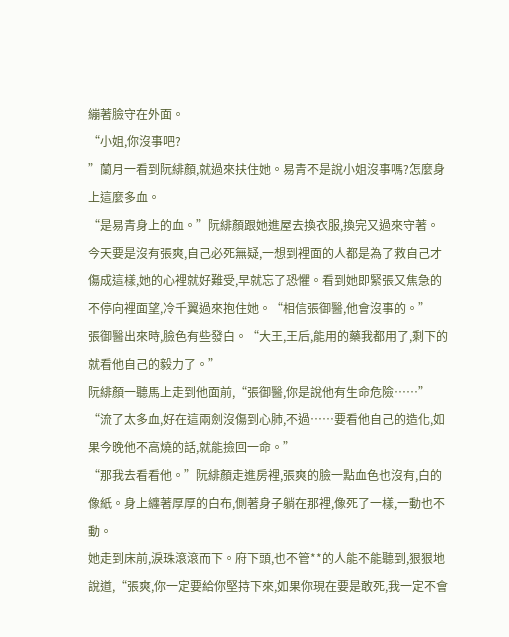繃著臉守在外面。
“小姐,你沒事吧?
”蘭月一看到阮緋顏,就過來扶住她。易青不是說小姐沒事嗎?怎麼身上這麼多血。
“是易青身上的血。”阮緋顏跟她進屋去換衣服,換完又過來守著。
今天要是沒有張爽,自己必死無疑,一想到裡面的人都是為了救自己才傷成這樣,她的心裡就好難受,早就忘了恐懼。看到她即緊張又焦急的不停向裡面望,冷千翼過來抱住她。“相信張御醫,他會沒事的。”
張御醫出來時,臉色有些發白。“大王,王后,能用的藥我都用了,剩下的就看他自己的毅力了。”
阮緋顏一聽馬上走到他面前,“張御醫,你是說他有生命危險……”
“流了太多血,好在這兩劍沒傷到心肺,不過……要看他自己的造化,如果今晚他不高燒的話,就能撿回一命。”
“那我去看看他。”阮緋顏走進房裡,張爽的臉一點血色也沒有,白的像紙。身上纏著厚厚的白布,側著身子躺在那裡,像死了一樣,一動也不動。
她走到床前,淚珠滾滾而下。府下頭,也不管**的人能不能聽到,狠狠地說道,“張爽,你一定要給你堅持下來,如果你現在要是敢死,我一定不會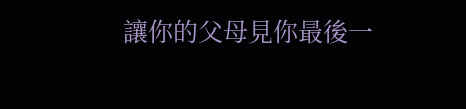讓你的父母見你最後一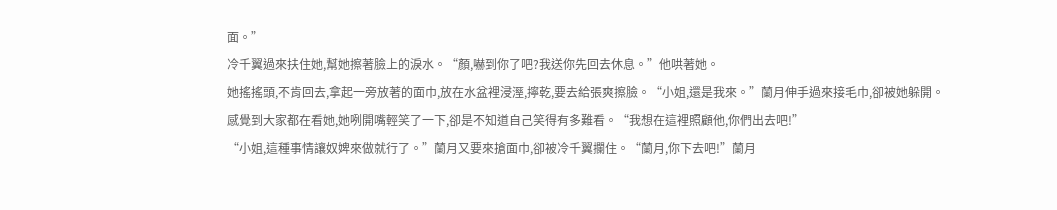面。”
冷千翼過來扶住她,幫她擦著臉上的淚水。“顏,嚇到你了吧?我送你先回去休息。”他哄著她。
她搖搖頭,不肯回去,拿起一旁放著的面巾,放在水盆裡浸溼,擰乾,要去給張爽擦臉。“小姐,還是我來。”蘭月伸手過來接毛巾,卻被她躲開。
感覺到大家都在看她,她咧開嘴輕笑了一下,卻是不知道自己笑得有多難看。“我想在這裡照顧他,你們出去吧!”
“小姐,這種事情讓奴婢來做就行了。”蘭月又要來搶面巾,卻被冷千翼攔住。“蘭月,你下去吧!”蘭月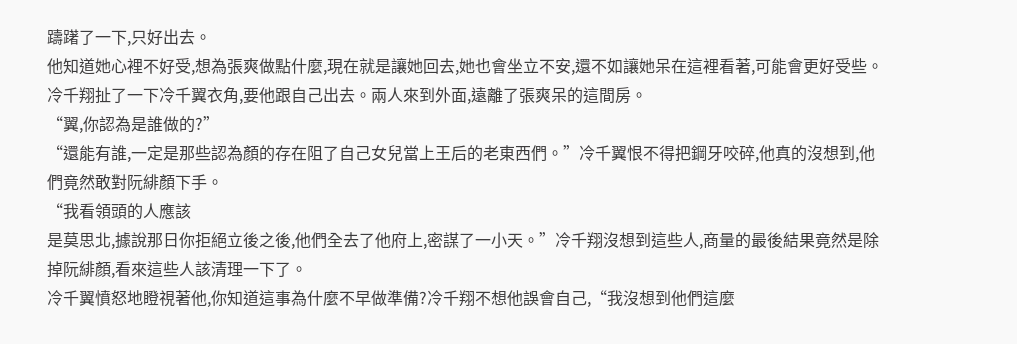躊躇了一下,只好出去。
他知道她心裡不好受,想為張爽做點什麼,現在就是讓她回去,她也會坐立不安,還不如讓她呆在這裡看著,可能會更好受些。
冷千翔扯了一下冷千翼衣角,要他跟自己出去。兩人來到外面,遠離了張爽呆的這間房。
“翼,你認為是誰做的?”
“還能有誰,一定是那些認為顏的存在阻了自己女兒當上王后的老東西們。”冷千翼恨不得把鋼牙咬碎,他真的沒想到,他們竟然敢對阮緋顏下手。
“我看領頭的人應該
是莫思北,據說那日你拒絕立後之後,他們全去了他府上,密謀了一小天。”冷千翔沒想到這些人,商量的最後結果竟然是除掉阮緋顏,看來這些人該清理一下了。
冷千翼憤怒地瞪視著他,你知道這事為什麼不早做準備?冷千翔不想他誤會自己,“我沒想到他們這麼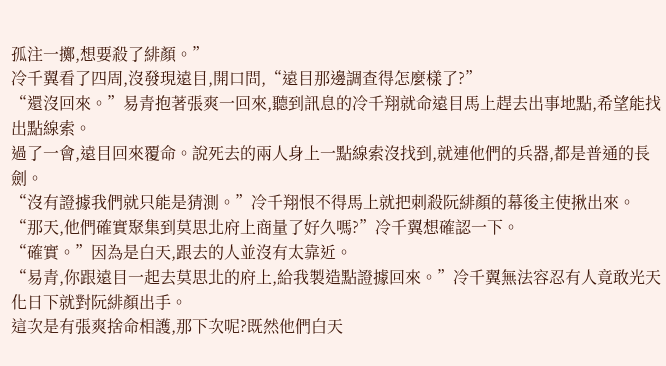孤注一擲,想要殺了緋顏。”
冷千翼看了四周,沒發現遠目,開口問,“遠目那邊調查得怎麼樣了?”
“還沒回來。”易青抱著張爽一回來,聽到訊息的冷千翔就命遠目馬上趕去出事地點,希望能找出點線索。
過了一會,遠目回來覆命。說死去的兩人身上一點線索沒找到,就連他們的兵器,都是普通的長劍。
“沒有證據我們就只能是猜測。”冷千翔恨不得馬上就把刺殺阮緋顏的幕後主使揪出來。
“那天,他們確實聚集到莫思北府上商量了好久嗎?”冷千翼想確認一下。
“確實。”因為是白天,跟去的人並沒有太靠近。
“易青,你跟遠目一起去莫思北的府上,給我製造點證據回來。”冷千翼無法容忍有人竟敢光天化日下就對阮緋顏出手。
這次是有張爽捨命相護,那下次呢?既然他們白天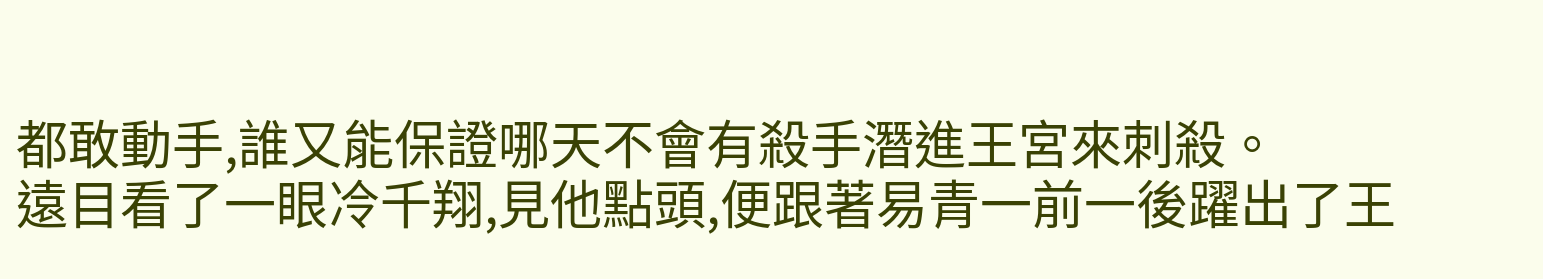都敢動手,誰又能保證哪天不會有殺手潛進王宮來刺殺。
遠目看了一眼冷千翔,見他點頭,便跟著易青一前一後躍出了王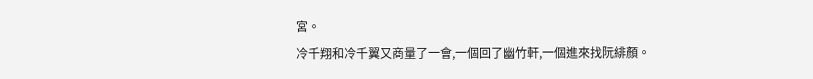宮。
冷千翔和冷千翼又商量了一會,一個回了幽竹軒,一個進來找阮緋顏。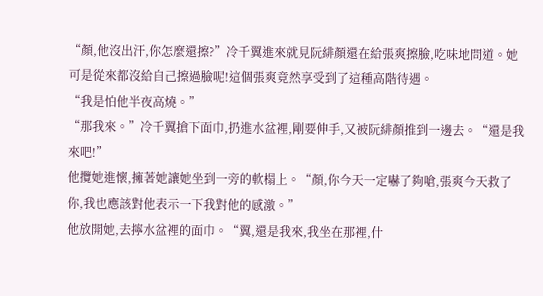“顏,他沒出汗,你怎麼還擦?”冷千翼進來就見阮緋顏還在給張爽擦臉,吃味地問道。她可是從來都沒給自己擦過臉呢!這個張爽竟然享受到了這種高階待遇。
“我是怕他半夜高燒。”
“那我來。”冷千翼搶下面巾,扔進水盆裡,剛要伸手,又被阮緋顏推到一邊去。“還是我來吧!”
他攬她進懷,擁著她讓她坐到一旁的軟榻上。“顏,你今天一定嚇了夠嗆,張爽今天救了你,我也應該對他表示一下我對他的感激。”
他放開她,去擰水盆裡的面巾。“翼,還是我來,我坐在那裡,什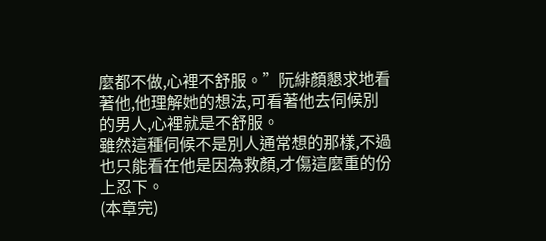麼都不做,心裡不舒服。”阮緋顏懇求地看著他,他理解她的想法,可看著他去伺候別的男人,心裡就是不舒服。
雖然這種伺候不是別人通常想的那樣,不過也只能看在他是因為救顏,才傷這麼重的份上忍下。
(本章完)